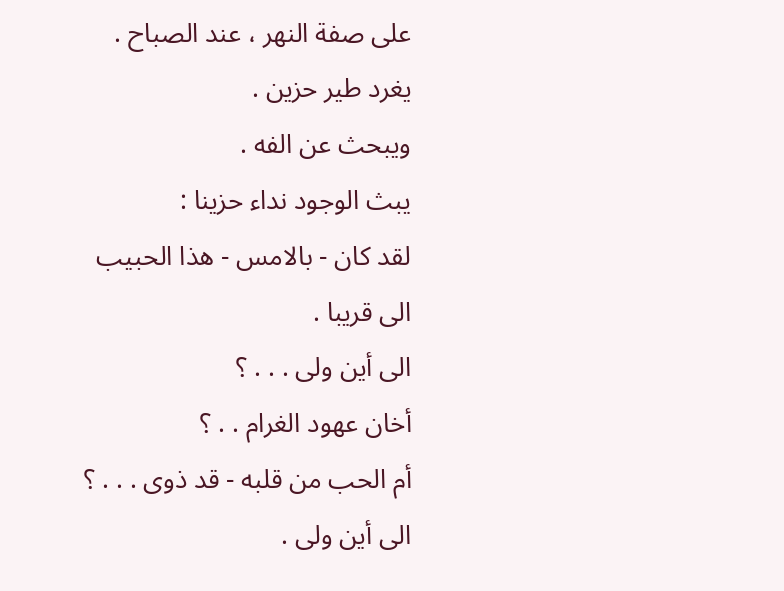على صفة النهر ، عند الصباح .
يغرد طير حزين .
ويبحث عن الفه .
يبث الوجود نداء حزينا :
لقد كان - بالامس - هذا الحبيب
الى قريبا .
الى أين ولى . . . ؟
أخان عهود الغرام . . ؟
أم الحب من قلبه - قد ذوى . . . ؟
الى أين ولى .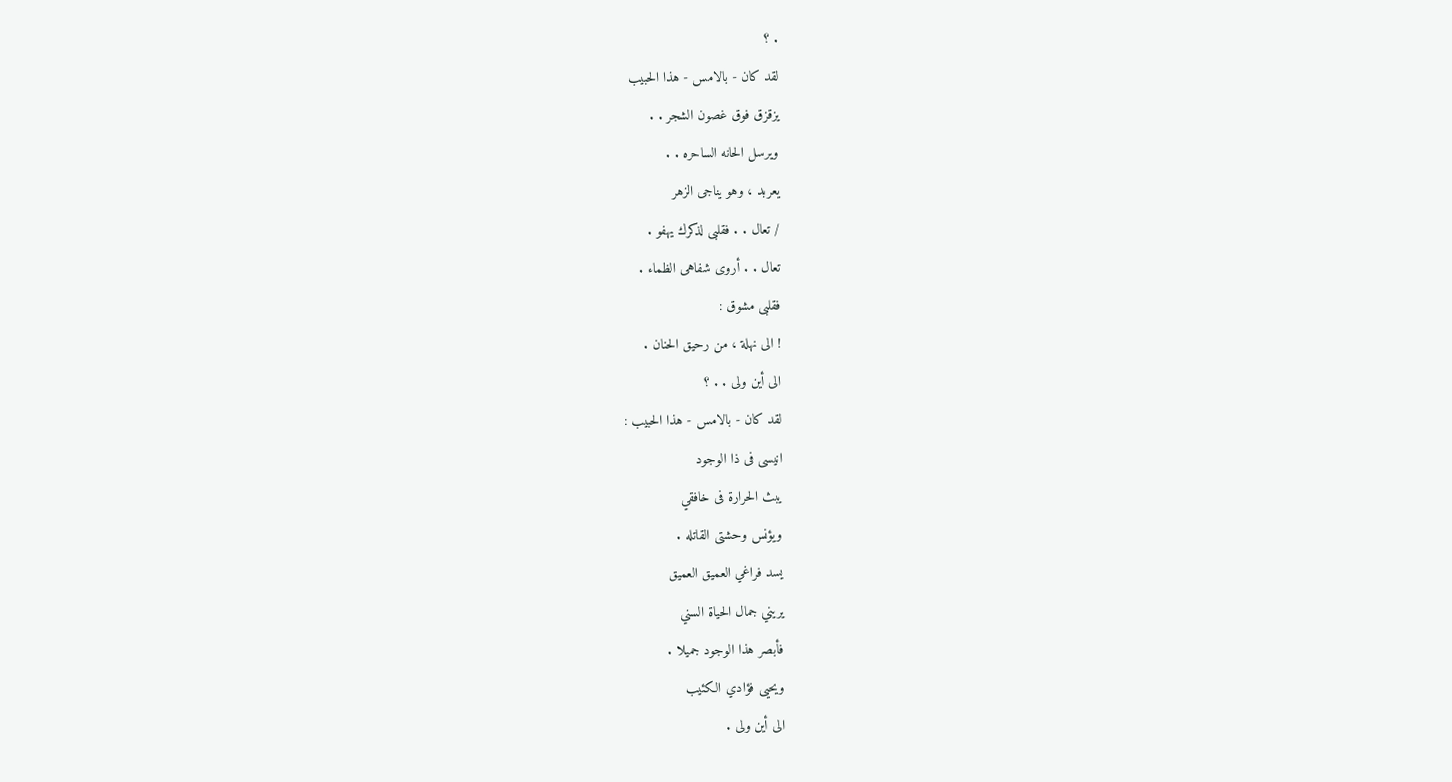. ؟
لقد كان - بالامس - هذا الحبيب
يزقزق فوق غصون الشجر . .
ويرسل الحانه الساحره . .
يعربد ، وهو يناجى الزهر
/ تعال . . فقلبى لذكرك يهفو .
تعال . . أروى شفاهى الظماء .
فقلبى مشوق :
! الى نهلة ، من رحيق الحنان .
الى أين ولى . . ؟
لقد كان - بالامس - هذا الحبيب :
انيسى فى ذا الوجود
يبث الحرارة فى خافقي
ويؤنس وحشتى القاتله .
يسد فراغي العميق العميق
يريني جمال الحياة السني
فأبصر هذا الوجود جميلا .
ويحيى فؤادي الكئيب
الى أين ولى .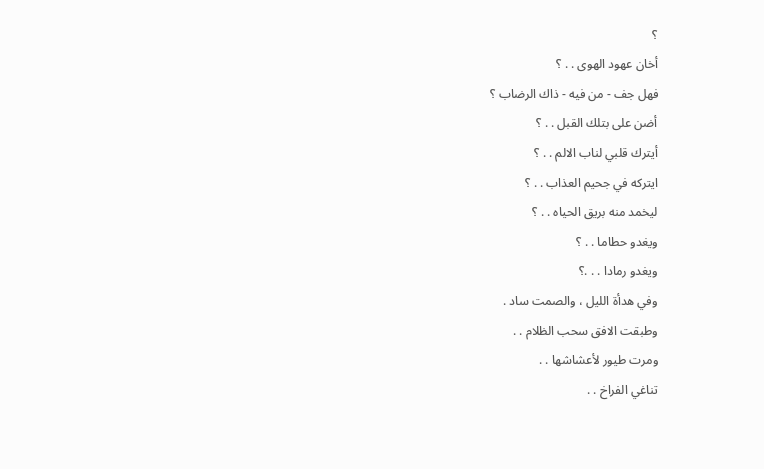؟
أخان عهود الهوى . . ؟
فهل جف - من فيه - ذاك الرضاب ؟
أضن على بتلك القبل . . ؟
أيترك قلبي لناب الالم . . ؟
ايتركه في جحيم العذاب . . ؟
ليخمد منه بريق الحياه . . ؟
ويغدو حطاما . . ؟
ويغدو رمادا . . .؟
وفي هدأة الليل ، والصمت ساد .
وطبقت الافق سحب الظلام . .
ومرت طيور لأعشاشها . .
تناغي الفراخ . .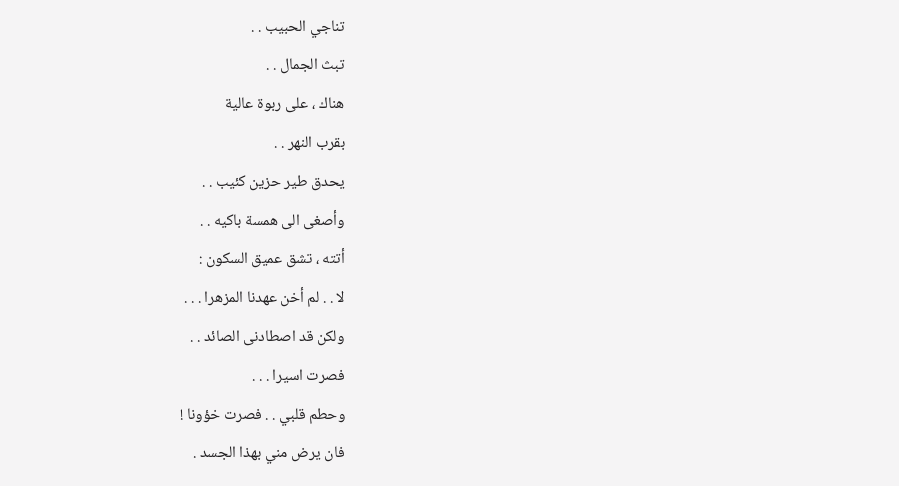تناجي الحبيب . .
تبث الجمال . .
هناك ، على ربوة عالية
بقرب النهر . .
يحدق طير حزين كئيب . .
وأصغى الى همسة باكيه . .
أتته ، تشق عميق السكون :
لا . . لم أخن عهدنا المزهرا . . .
ولكن قد اصطادنى الصائد . .
فصرت اسيرا . . .
وحطم قلبي . . فصرت خؤونا !
فان يرض مني بهذا الجسد .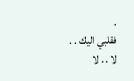.
فقلبي اليك . .
لا . . لا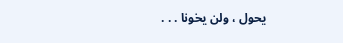يحول ، ولن يخونا . . .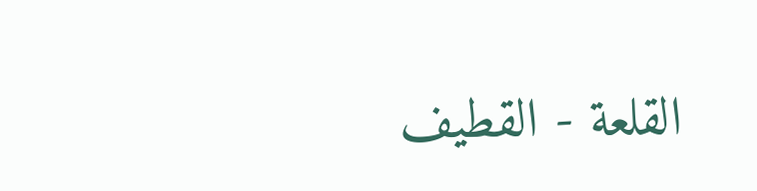القلعة - القطيف